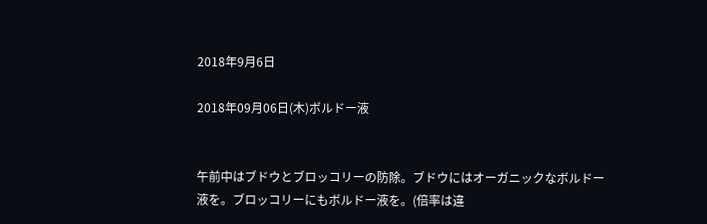2018年9月6日

2018年09月06日(木)ボルドー液


午前中はブドウとブロッコリーの防除。ブドウにはオーガニックなボルドー液を。ブロッコリーにもボルドー液を。(倍率は違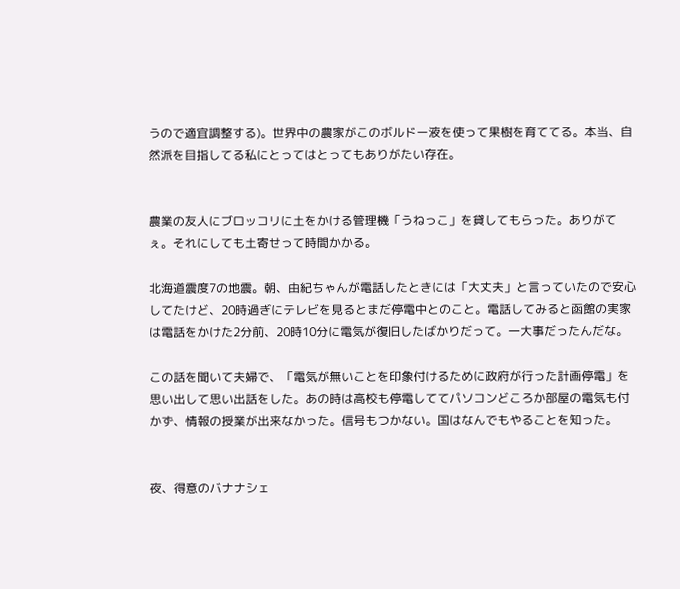うので適宜調整する)。世界中の農家がこのボルドー液を使って果樹を育ててる。本当、自然派を目指してる私にとってはとってもありがたい存在。


農業の友人にブロッコリに土をかける管理機「うねっこ」を貸してもらった。ありがてぇ。それにしても土寄せって時間かかる。

北海道震度7の地震。朝、由紀ちゃんが電話したときには「大丈夫」と言っていたので安心してたけど、20時過ぎにテレビを見るとまだ停電中とのこと。電話してみると函館の実家は電話をかけた2分前、20時10分に電気が復旧したばかりだって。一大事だったんだな。

この話を聞いて夫婦で、「電気が無いことを印象付けるために政府が行った計画停電」を思い出して思い出話をした。あの時は高校も停電しててパソコンどころか部屋の電気も付かず、情報の授業が出来なかった。信号もつかない。国はなんでもやることを知った。


夜、得意のバナナシェ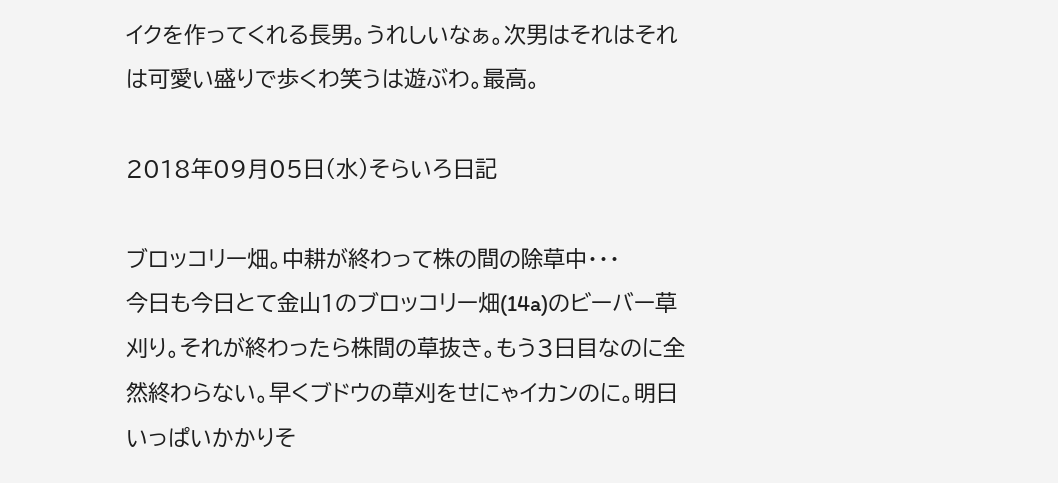イクを作ってくれる長男。うれしいなぁ。次男はそれはそれは可愛い盛りで歩くわ笑うは遊ぶわ。最高。

2018年09月05日(水)そらいろ日記

ブロッコリー畑。中耕が終わって株の間の除草中・・・
今日も今日とて金山1のブロッコリー畑(14a)のビーバー草刈り。それが終わったら株間の草抜き。もう3日目なのに全然終わらない。早くブドウの草刈をせにゃイカンのに。明日いっぱいかかりそ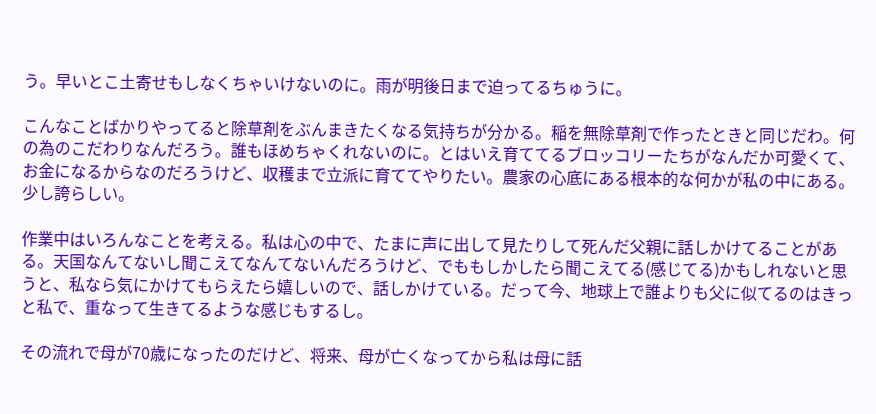う。早いとこ土寄せもしなくちゃいけないのに。雨が明後日まで迫ってるちゅうに。

こんなことばかりやってると除草剤をぶんまきたくなる気持ちが分かる。稲を無除草剤で作ったときと同じだわ。何の為のこだわりなんだろう。誰もほめちゃくれないのに。とはいえ育ててるブロッコリーたちがなんだか可愛くて、お金になるからなのだろうけど、収穫まで立派に育ててやりたい。農家の心底にある根本的な何かが私の中にある。少し誇らしい。

作業中はいろんなことを考える。私は心の中で、たまに声に出して見たりして死んだ父親に話しかけてることがある。天国なんてないし聞こえてなんてないんだろうけど、でももしかしたら聞こえてる(感じてる)かもしれないと思うと、私なら気にかけてもらえたら嬉しいので、話しかけている。だって今、地球上で誰よりも父に似てるのはきっと私で、重なって生きてるような感じもするし。

その流れで母が70歳になったのだけど、将来、母が亡くなってから私は母に話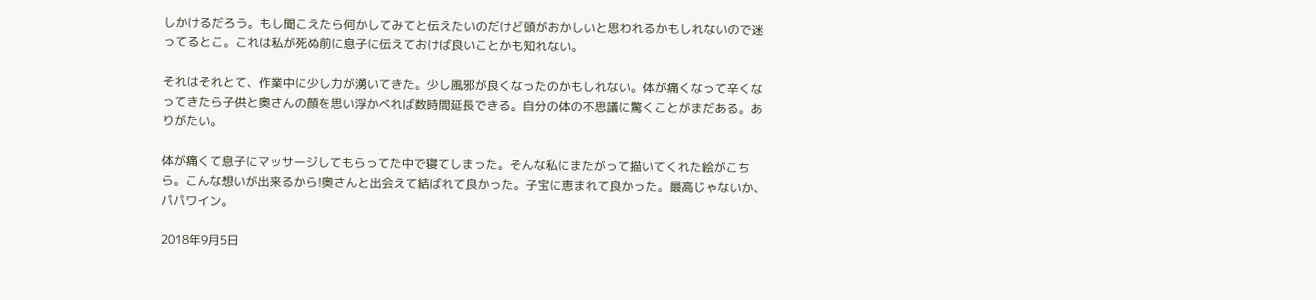しかけるだろう。もし聞こえたら何かしてみてと伝えたいのだけど頭がおかしいと思われるかもしれないので迷ってるとこ。これは私が死ぬ前に息子に伝えておけば良いことかも知れない。

それはそれとて、作業中に少し力が湧いてきた。少し風邪が良くなったのかもしれない。体が痛くなって辛くなってきたら子供と奥さんの顔を思い浮かべれば数時間延長できる。自分の体の不思議に驚くことがまだある。ありがたい。

体が痛くて息子にマッサージしてもらってた中で寝てしまった。そんな私にまたがって描いてくれた絵がこちら。こんな想いが出来るから!奥さんと出会えて結ばれて良かった。子宝に恵まれて良かった。最高じゃないか、パパワイン。

2018年9月5日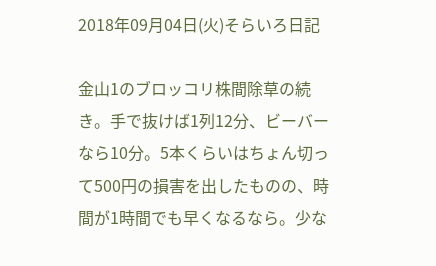2018年09月04日(火)そらいろ日記

金山1のブロッコリ株間除草の続き。手で抜けば1列12分、ビーバーなら10分。5本くらいはちょん切って500円の損害を出したものの、時間が1時間でも早くなるなら。少な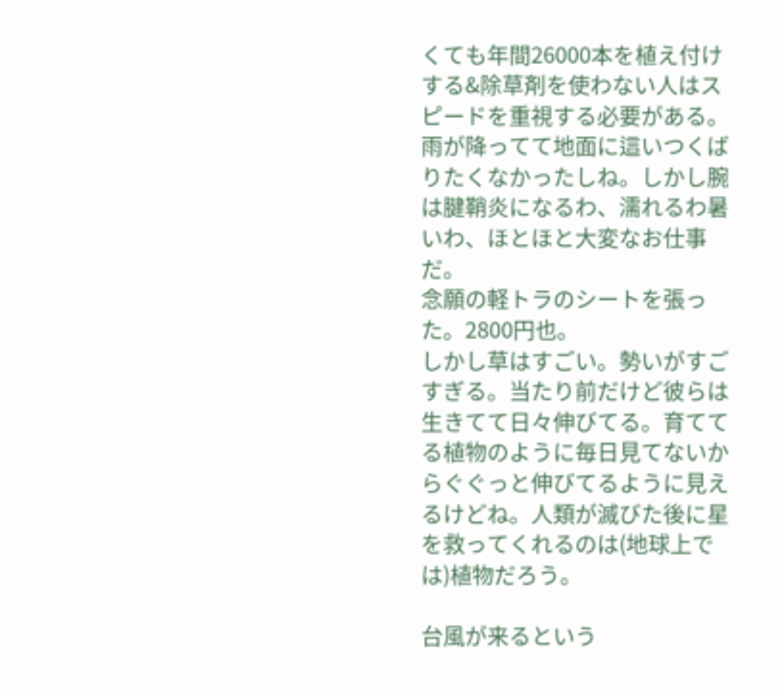くても年間26000本を植え付けする&除草剤を使わない人はスピードを重視する必要がある。雨が降ってて地面に這いつくばりたくなかったしね。しかし腕は腱鞘炎になるわ、濡れるわ暑いわ、ほとほと大変なお仕事だ。
念願の軽トラのシートを張った。2800円也。
しかし草はすごい。勢いがすごすぎる。当たり前だけど彼らは生きてて日々伸びてる。育ててる植物のように毎日見てないからぐぐっと伸びてるように見えるけどね。人類が滅びた後に星を救ってくれるのは(地球上では)植物だろう。

台風が来るという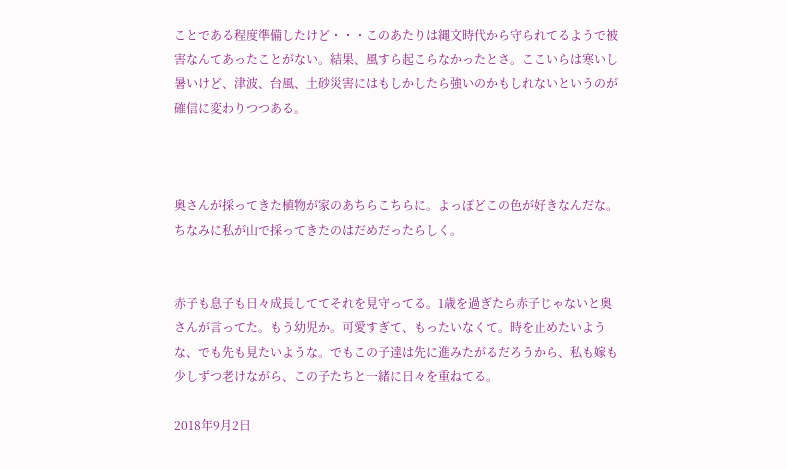ことである程度準備したけど・・・このあたりは縄文時代から守られてるようで被害なんてあったことがない。結果、風すら起こらなかったとさ。ここいらは寒いし暑いけど、津波、台風、土砂災害にはもしかしたら強いのかもしれないというのが確信に変わりつつある。



奥さんが採ってきた植物が家のあちらこちらに。よっぽどこの色が好きなんだな。ちなみに私が山で採ってきたのはだめだったらしく。


赤子も息子も日々成長しててそれを見守ってる。1歳を過ぎたら赤子じゃないと奥さんが言ってた。もう幼児か。可愛すぎて、もったいなくて。時を止めたいような、でも先も見たいような。でもこの子達は先に進みたがるだろうから、私も嫁も少しずつ老けながら、この子たちと一緒に日々を重ねてる。

2018年9月2日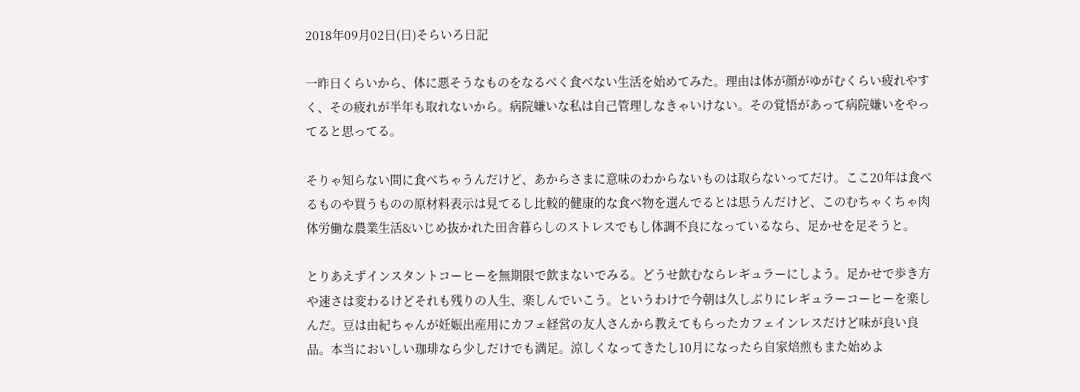2018年09月02日(日)そらいろ日記

一昨日くらいから、体に悪そうなものをなるべく食べない生活を始めてみた。理由は体が顔がゆがむくらい疲れやすく、その疲れが半年も取れないから。病院嫌いな私は自己管理しなきゃいけない。その覚悟があって病院嫌いをやってると思ってる。

そりゃ知らない間に食べちゃうんだけど、あからさまに意味のわからないものは取らないってだけ。ここ20年は食べるものや買うものの原材料表示は見てるし比較的健康的な食べ物を選んでるとは思うんだけど、このむちゃくちゃ肉体労働な農業生活&いじめ抜かれた田舎暮らしのストレスでもし体調不良になっているなら、足かせを足そうと。

とりあえずインスタントコーヒーを無期限で飲まないでみる。どうせ飲むならレギュラーにしよう。足かせで歩き方や速さは変わるけどそれも残りの人生、楽しんでいこう。というわけで今朝は久しぶりにレギュラーコーヒーを楽しんだ。豆は由紀ちゃんが妊娠出産用にカフェ経営の友人さんから教えてもらったカフェインレスだけど味が良い良品。本当においしい珈琲なら少しだけでも満足。涼しくなってきたし10月になったら自家焙煎もまた始めよ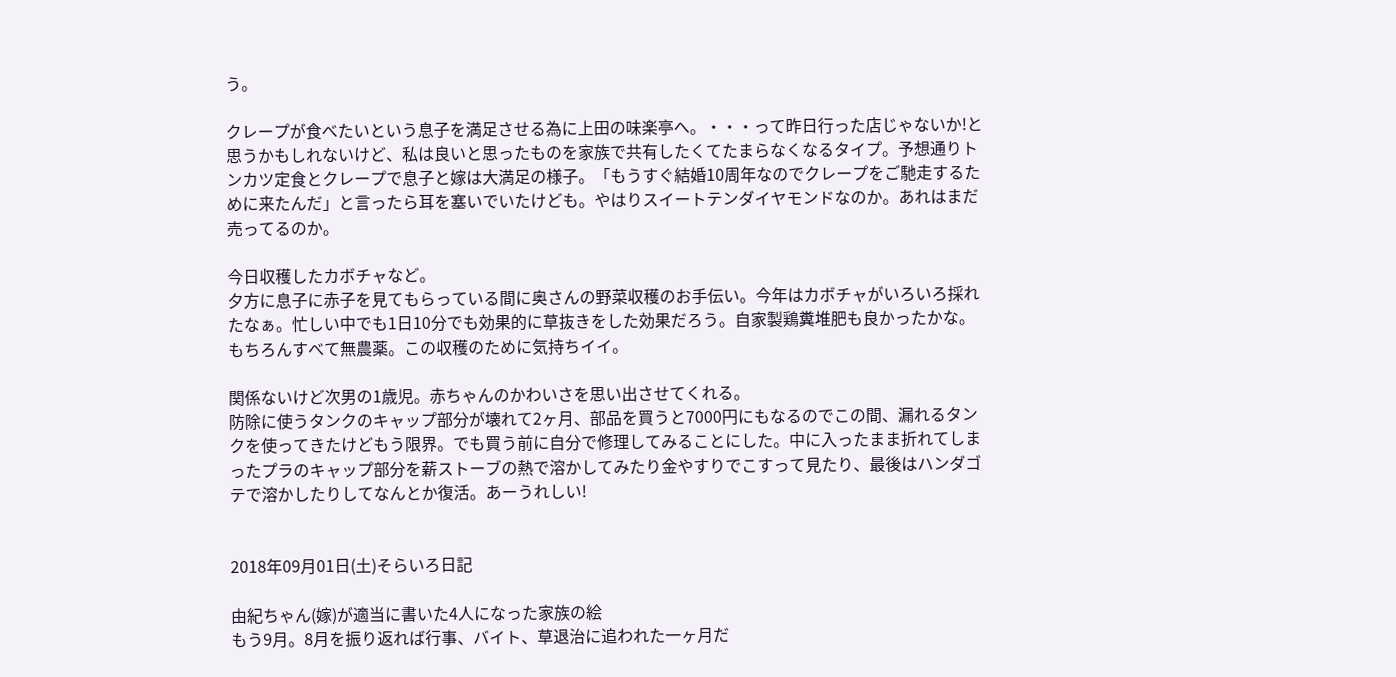う。

クレープが食べたいという息子を満足させる為に上田の味楽亭へ。・・・って昨日行った店じゃないか!と思うかもしれないけど、私は良いと思ったものを家族で共有したくてたまらなくなるタイプ。予想通りトンカツ定食とクレープで息子と嫁は大満足の様子。「もうすぐ結婚10周年なのでクレープをご馳走するために来たんだ」と言ったら耳を塞いでいたけども。やはりスイートテンダイヤモンドなのか。あれはまだ売ってるのか。

今日収穫したカボチャなど。
夕方に息子に赤子を見てもらっている間に奥さんの野菜収穫のお手伝い。今年はカボチャがいろいろ採れたなぁ。忙しい中でも1日10分でも効果的に草抜きをした効果だろう。自家製鶏糞堆肥も良かったかな。もちろんすべて無農薬。この収穫のために気持ちイイ。

関係ないけど次男の1歳児。赤ちゃんのかわいさを思い出させてくれる。
防除に使うタンクのキャップ部分が壊れて2ヶ月、部品を買うと7000円にもなるのでこの間、漏れるタンクを使ってきたけどもう限界。でも買う前に自分で修理してみることにした。中に入ったまま折れてしまったプラのキャップ部分を薪ストーブの熱で溶かしてみたり金やすりでこすって見たり、最後はハンダゴテで溶かしたりしてなんとか復活。あーうれしい!


2018年09月01日(土)そらいろ日記

由紀ちゃん(嫁)が適当に書いた4人になった家族の絵
もう9月。8月を振り返れば行事、バイト、草退治に追われた一ヶ月だ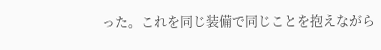った。これを同じ装備で同じことを抱えながら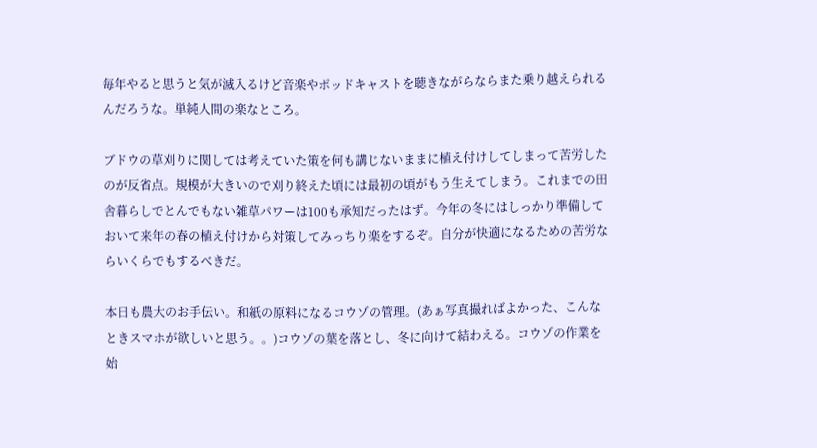毎年やると思うと気が滅入るけど音楽やポッドキャストを聴きながらならまた乗り越えられるんだろうな。単純人間の楽なところ。

ブドウの草刈りに関しては考えていた策を何も講じないままに植え付けしてしまって苦労したのが反省点。規模が大きいので刈り終えた頃には最初の頃がもう生えてしまう。これまでの田舎暮らしでとんでもない雑草パワーは100も承知だったはず。今年の冬にはしっかり準備しておいて来年の春の植え付けから対策してみっちり楽をするぞ。自分が快適になるための苦労ならいくらでもするべきだ。

本日も農大のお手伝い。和紙の原料になるコウゾの管理。(あぁ写真撮ればよかった、こんなときスマホが欲しいと思う。。)コウゾの葉を落とし、冬に向けて結わえる。コウゾの作業を始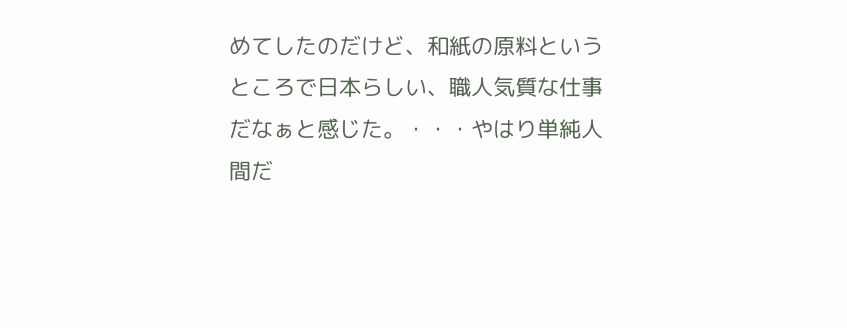めてしたのだけど、和紙の原料というところで日本らしい、職人気質な仕事だなぁと感じた。・・・やはり単純人間だ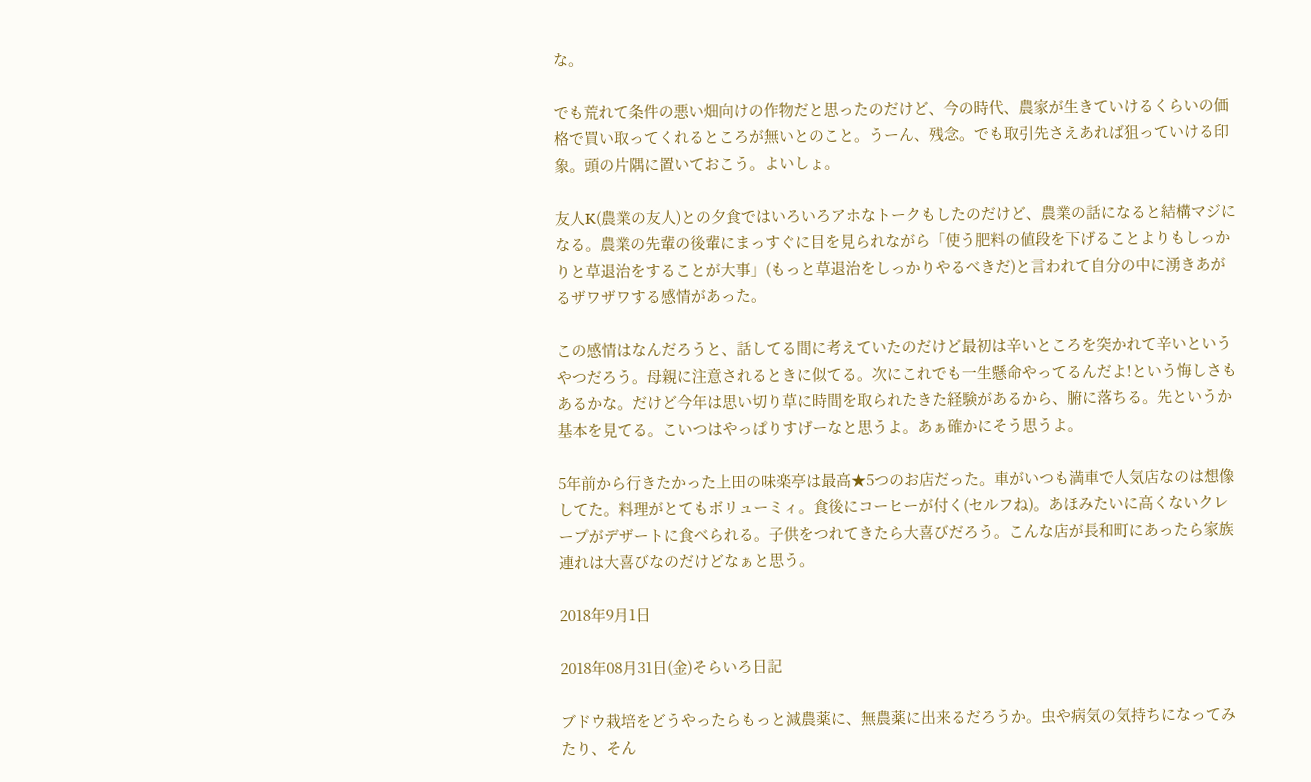な。

でも荒れて条件の悪い畑向けの作物だと思ったのだけど、今の時代、農家が生きていけるくらいの価格で買い取ってくれるところが無いとのこと。うーん、残念。でも取引先さえあれば狙っていける印象。頭の片隅に置いておこう。よいしょ。

友人K(農業の友人)との夕食ではいろいろアホなトークもしたのだけど、農業の話になると結構マジになる。農業の先輩の後輩にまっすぐに目を見られながら「使う肥料の値段を下げることよりもしっかりと草退治をすることが大事」(もっと草退治をしっかりやるべきだ)と言われて自分の中に湧きあがるザワザワする感情があった。

この感情はなんだろうと、話してる間に考えていたのだけど最初は辛いところを突かれて辛いというやつだろう。母親に注意されるときに似てる。次にこれでも一生懸命やってるんだよ!という悔しさもあるかな。だけど今年は思い切り草に時間を取られたきた経験があるから、腑に落ちる。先というか基本を見てる。こいつはやっぱりすげーなと思うよ。あぁ確かにそう思うよ。

5年前から行きたかった上田の味楽亭は最高★5つのお店だった。車がいつも満車で人気店なのは想像してた。料理がとてもボリューミィ。食後にコーヒーが付く(セルフね)。あほみたいに高くないクレープがデザートに食べられる。子供をつれてきたら大喜びだろう。こんな店が長和町にあったら家族連れは大喜びなのだけどなぁと思う。

2018年9月1日

2018年08月31日(金)そらいろ日記

ブドウ栽培をどうやったらもっと減農薬に、無農薬に出来るだろうか。虫や病気の気持ちになってみたり、そん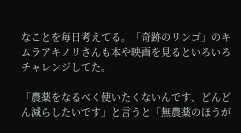なことを毎日考えてる。「奇跡のリンゴ」のキムラアキノリさんも本や映画を見るといろいろチャレンジしてた。

「農薬をなるべく使いたくないんです、どんどん減らしたいです」と言うと「無農薬のほうが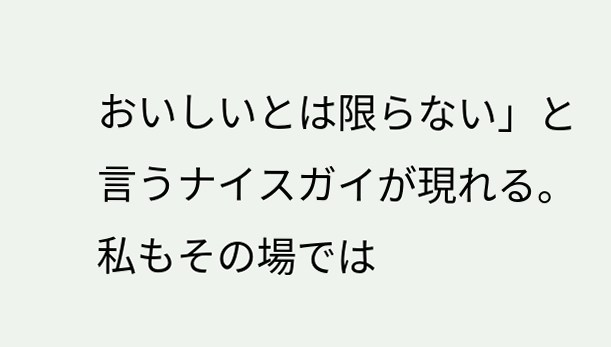おいしいとは限らない」と言うナイスガイが現れる。私もその場では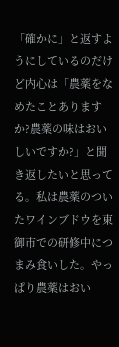「確かに」と返すようにしているのだけど内心は「農薬をなめたことありますか?農薬の味はおいしいですか?」と聞き返したいと思ってる。私は農薬のついたワインブドウを東御市での研修中につまみ食いした。やっぱり農薬はおい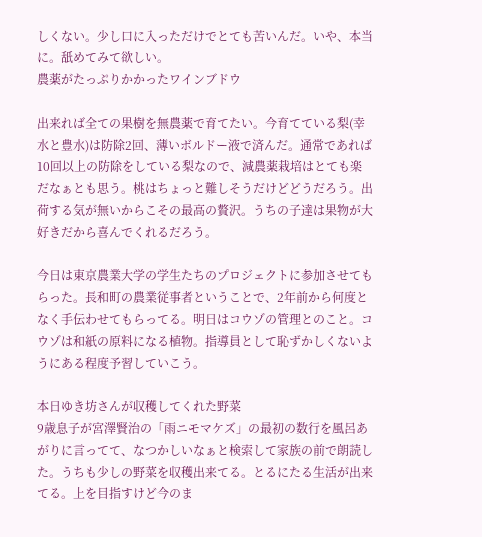しくない。少し口に入っただけでとても苦いんだ。いや、本当に。舐めてみて欲しい。
農薬がたっぷりかかったワインブドウ

出来れば全ての果樹を無農薬で育てたい。今育てている梨(幸水と豊水)は防除2回、薄いボルドー液で済んだ。通常であれば10回以上の防除をしている梨なので、減農薬栽培はとても楽だなぁとも思う。桃はちょっと難しそうだけどどうだろう。出荷する気が無いからこその最高の贅沢。うちの子達は果物が大好きだから喜んでくれるだろう。

今日は東京農業大学の学生たちのプロジェクトに参加させてもらった。長和町の農業従事者ということで、2年前から何度となく手伝わせてもらってる。明日はコウゾの管理とのこと。コウゾは和紙の原料になる植物。指導員として恥ずかしくないようにある程度予習していこう。

本日ゆき坊さんが収穫してくれた野菜
9歳息子が宮澤賢治の「雨ニモマケズ」の最初の数行を風呂あがりに言ってて、なつかしいなぁと検索して家族の前で朗読した。うちも少しの野菜を収穫出来てる。とるにたる生活が出来てる。上を目指すけど今のま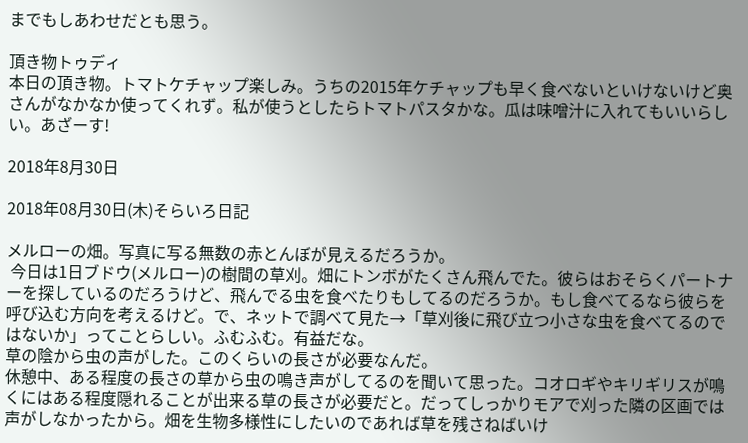までもしあわせだとも思う。

頂き物トゥディ
本日の頂き物。トマトケチャップ楽しみ。うちの2015年ケチャップも早く食べないといけないけど奥さんがなかなか使ってくれず。私が使うとしたらトマトパスタかな。瓜は味噌汁に入れてもいいらしい。あざーす!

2018年8月30日

2018年08月30日(木)そらいろ日記

メルローの畑。写真に写る無数の赤とんぼが見えるだろうか。
 今日は1日ブドウ(メルロー)の樹間の草刈。畑にトンボがたくさん飛んでた。彼らはおそらくパートナーを探しているのだろうけど、飛んでる虫を食べたりもしてるのだろうか。もし食べてるなら彼らを呼び込む方向を考えるけど。で、ネットで調べて見た→「草刈後に飛び立つ小さな虫を食べてるのではないか」ってことらしい。ふむふむ。有益だな。
草の陰から虫の声がした。このくらいの長さが必要なんだ。
休憩中、ある程度の長さの草から虫の鳴き声がしてるのを聞いて思った。コオロギやキリギリスが鳴くにはある程度隠れることが出来る草の長さが必要だと。だってしっかりモアで刈った隣の区画では声がしなかったから。畑を生物多様性にしたいのであれば草を残さねばいけ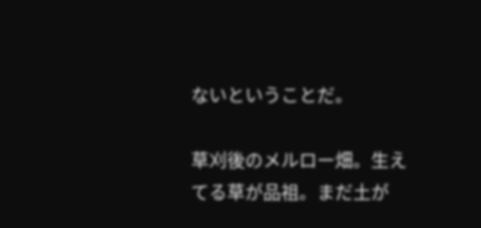ないということだ。

草刈後のメルロー畑。生えてる草が品祖。まだ土が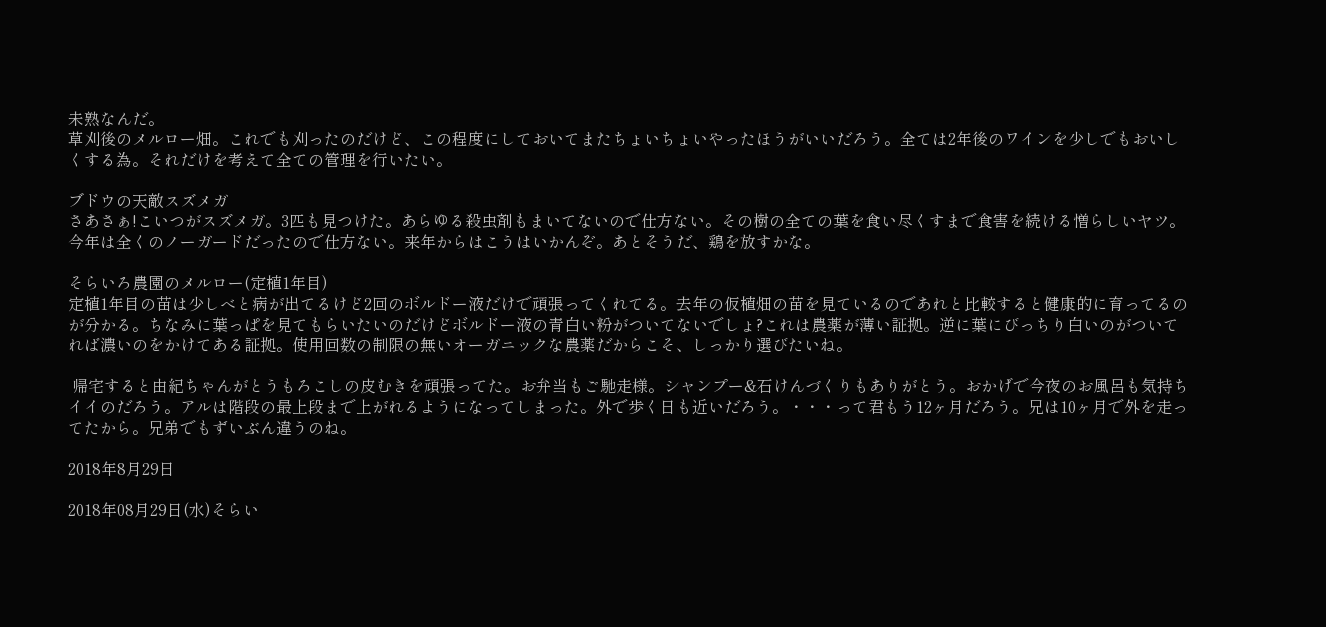未熟なんだ。
草刈後のメルロー畑。これでも刈ったのだけど、この程度にしておいてまたちょいちょいやったほうがいいだろう。全ては2年後のワインを少しでもおいしくする為。それだけを考えて全ての管理を行いたい。

ブドウの天敵スズメガ
さあさぁ!こいつがスズメガ。3匹も見つけた。あらゆる殺虫剤もまいてないので仕方ない。その樹の全ての葉を食い尽くすまで食害を続ける憎らしいヤツ。今年は全くのノーガードだったので仕方ない。来年からはこうはいかんぞ。あとそうだ、鶏を放すかな。

そらいろ農園のメルロー(定植1年目)
定植1年目の苗は少しべと病が出てるけど2回のボルドー液だけで頑張ってくれてる。去年の仮植畑の苗を見ているのであれと比較すると健康的に育ってるのが分かる。ちなみに葉っぱを見てもらいたいのだけどボルドー液の青白い粉がついてないでしょ?これは農薬が薄い証拠。逆に葉にびっちり白いのがついてれば濃いのをかけてある証拠。使用回数の制限の無いオーガニックな農薬だからこそ、しっかり選びたいね。

 帰宅すると由紀ちゃんがとうもろこしの皮むきを頑張ってた。お弁当もご馳走様。シャンプー&石けんづくりもありがとう。おかげで今夜のお風呂も気持ちイイのだろう。アルは階段の最上段まで上がれるようになってしまった。外で歩く日も近いだろう。・・・って君もう12ヶ月だろう。兄は10ヶ月で外を走ってたから。兄弟でもずいぶん違うのね。

2018年8月29日

2018年08月29日(水)そらい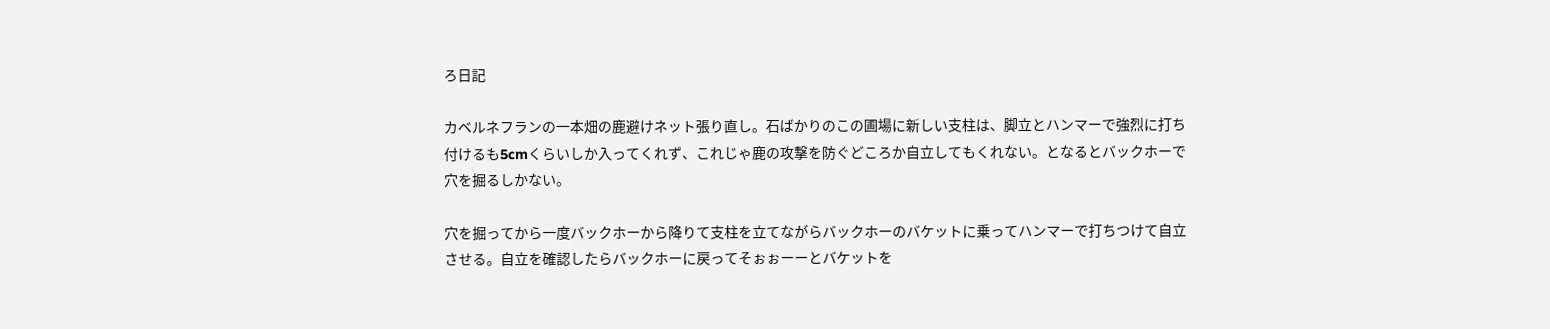ろ日記

カベルネフランの一本畑の鹿避けネット張り直し。石ばかりのこの圃場に新しい支柱は、脚立とハンマーで強烈に打ち付けるも5cmくらいしか入ってくれず、これじゃ鹿の攻撃を防ぐどころか自立してもくれない。となるとバックホーで穴を掘るしかない。

穴を掘ってから一度バックホーから降りて支柱を立てながらバックホーのバケットに乗ってハンマーで打ちつけて自立させる。自立を確認したらバックホーに戻ってそぉぉーーとバケットを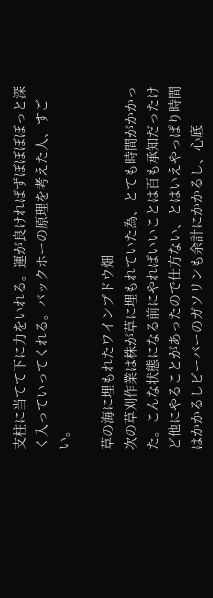支柱に当てて下に力をいれる。運が良ければずぼぼぼぼっと深く入っていってくれる。バックホーの原理を考えた人、すごい。

草の海に埋もれたワインブドウ畑
次の草刈作業は株が草に埋もれていた為、とても時間がかかった。こんな状態になる前にやればいいことは百も承知だったけど他にやることがあったので仕方ない、とはいえやっぱり時間はかかるしビーバーのガソリンも余計にかかるし、心底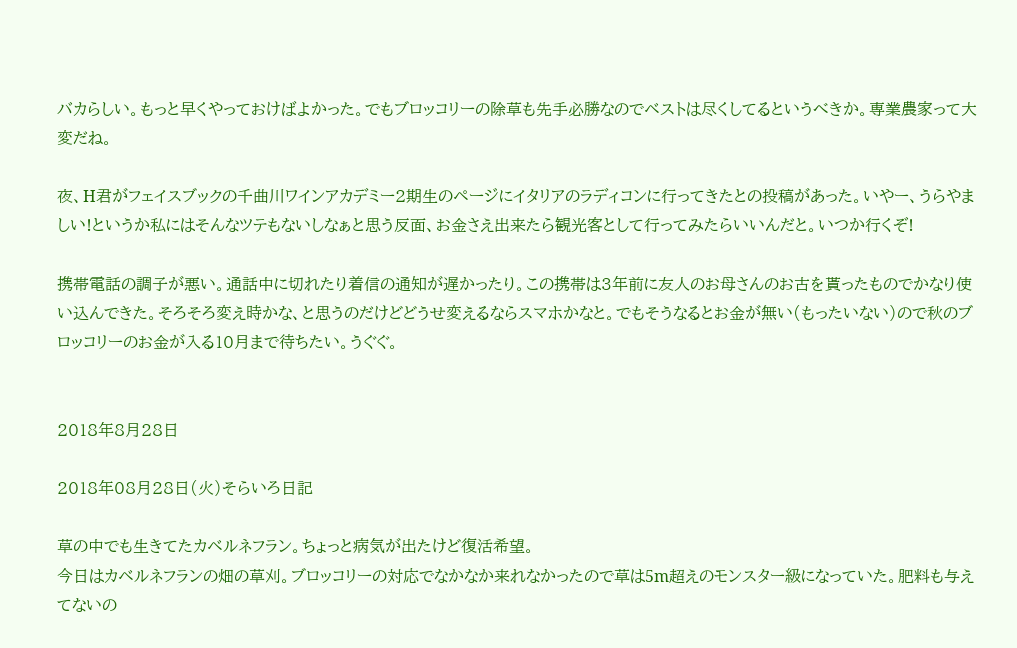バカらしい。もっと早くやっておけばよかった。でもブロッコリーの除草も先手必勝なのでベストは尽くしてるというべきか。専業農家って大変だね。

夜、H君がフェイスブックの千曲川ワインアカデミー2期生のページにイタリアのラディコンに行ってきたとの投稿があった。いやー、うらやましい!というか私にはそんなツテもないしなぁと思う反面、お金さえ出来たら観光客として行ってみたらいいんだと。いつか行くぞ!

携帯電話の調子が悪い。通話中に切れたり着信の通知が遅かったり。この携帯は3年前に友人のお母さんのお古を貰ったものでかなり使い込んできた。そろそろ変え時かな、と思うのだけどどうせ変えるならスマホかなと。でもそうなるとお金が無い(もったいない)ので秋のブロッコリーのお金が入る10月まで待ちたい。うぐぐ。


2018年8月28日

2018年08月28日(火)そらいろ日記

草の中でも生きてたカベルネフラン。ちょっと病気が出たけど復活希望。
今日はカベルネフランの畑の草刈。ブロッコリーの対応でなかなか来れなかったので草は5m超えのモンスター級になっていた。肥料も与えてないの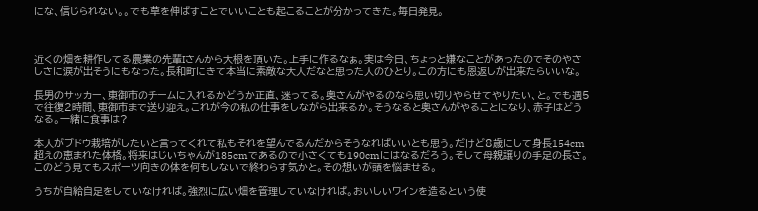にな、信じられない。。でも草を伸ばすことでいいことも起こることが分かってきた。毎日発見。



近くの畑を耕作してる農業の先輩Iさんから大根を頂いた。上手に作るなぁ。実は今日、ちょっと嫌なことがあったのでそのやさしさに涙が出そうにもなった。長和町にきて本当に素敵な大人だなと思った人のひとり。この方にも恩返しが出来たらいいな。

長男のサッカー、東御市のチームに入れるかどうか正直、迷ってる。奥さんがやるのなら思い切りやらせてやりたい、と。でも週5で往復2時間、東御市まで送り迎え。これが今の私の仕事をしながら出来るか。そうなると奥さんがやることになり、赤子はどうなる。一緒に食事は?

本人がブドウ栽培がしたいと言ってくれて私もそれを望んでるんだからそうなればいいとも思う。だけど8歳にして身長154cm超えの恵まれた体格。将来はじいちゃんが185cmであるので小さくても190cmにはなるだろう。そして母親譲りの手足の長さ。このどう見てもスポーツ向きの体を何もしないで終わらす気かと。その想いが頭を悩ませる。

うちが自給自足をしていなければ。強烈に広い畑を管理していなければ。おいしいワインを造るという使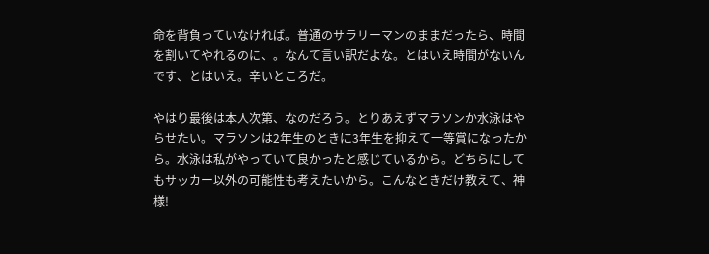命を背負っていなければ。普通のサラリーマンのままだったら、時間を割いてやれるのに、。なんて言い訳だよな。とはいえ時間がないんです、とはいえ。辛いところだ。

やはり最後は本人次第、なのだろう。とりあえずマラソンか水泳はやらせたい。マラソンは2年生のときに3年生を抑えて一等賞になったから。水泳は私がやっていて良かったと感じているから。どちらにしてもサッカー以外の可能性も考えたいから。こんなときだけ教えて、神様!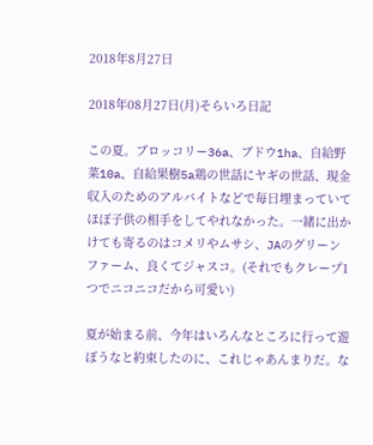2018年8月27日

2018年08月27日(月)そらいろ日記

この夏。ブロッコリー36a、ブドウ1ha、自給野菜10a、自給果樹5a鶏の世話にヤギの世話、現金収入のためのアルバイトなどで毎日埋まっていてほぼ子供の相手をしてやれなかった。一緒に出かけても寄るのはコメリやムサシ、JAのグリーンファーム、良くてジャスコ。(それでもクレープ1つでニコニコだから可愛い)

夏が始まる前、今年はいろんなところに行って遊ぼうなと約束したのに、これじゃあんまりだ。な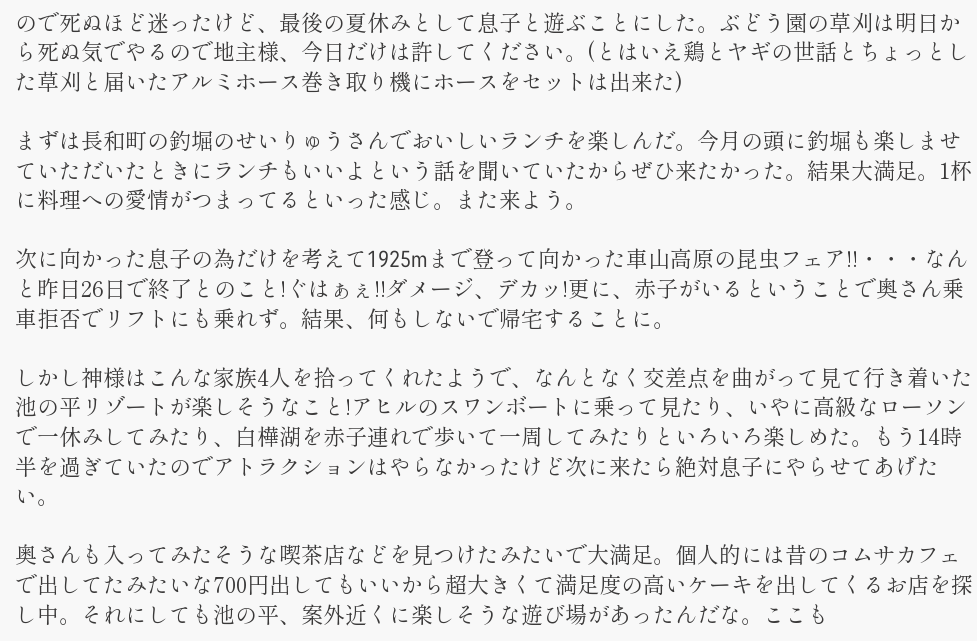ので死ぬほど迷ったけど、最後の夏休みとして息子と遊ぶことにした。ぶどう園の草刈は明日から死ぬ気でやるので地主様、今日だけは許してください。(とはいえ鶏とヤギの世話とちょっとした草刈と届いたアルミホース巻き取り機にホースをセットは出来た)

まずは長和町の釣堀のせいりゅうさんでおいしいランチを楽しんだ。今月の頭に釣堀も楽しませていただいたときにランチもいいよという話を聞いていたからぜひ来たかった。結果大満足。1杯に料理への愛情がつまってるといった感じ。また来よう。

次に向かった息子の為だけを考えて1925mまで登って向かった車山高原の昆虫フェア!!・・・なんと昨日26日で終了とのこと!ぐはぁぇ!!ダメージ、デカッ!更に、赤子がいるということで奥さん乗車拒否でリフトにも乗れず。結果、何もしないで帰宅することに。

しかし神様はこんな家族4人を拾ってくれたようで、なんとなく交差点を曲がって見て行き着いた池の平リゾートが楽しそうなこと!アヒルのスワンボートに乗って見たり、いやに高級なローソンで一休みしてみたり、白樺湖を赤子連れで歩いて一周してみたりといろいろ楽しめた。もう14時半を過ぎていたのでアトラクションはやらなかったけど次に来たら絶対息子にやらせてあげたい。

奥さんも入ってみたそうな喫茶店などを見つけたみたいで大満足。個人的には昔のコムサカフェで出してたみたいな700円出してもいいから超大きくて満足度の高いケーキを出してくるお店を探し中。それにしても池の平、案外近くに楽しそうな遊び場があったんだな。ここも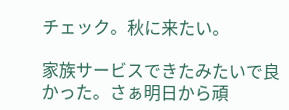チェック。秋に来たい。

家族サービスできたみたいで良かった。さぁ明日から頑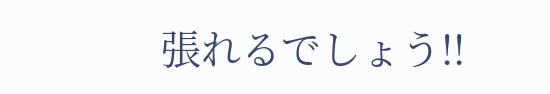張れるでしょう!!